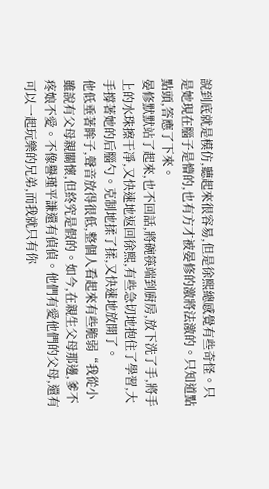說到底就是模仿,聽起來很容易,但是徐熙總感覺有些奇怪。只是她現在腦子是懵的,也有方才被晏修的激將法激的。只知道點點頭,答應了下來。
晏修默默站了起來,也不回話,將碗筷端到廚房,放下洗了手,將手上的水珠擦干凈,又快速地返回徐熙,有些急切地抱住了學習,大手撐著她的后腦勺。克制地揉了揉,又快速地放開了。
他低垂著眸子,聲音放得很低,整個人看起來有些脆弱“我從小雖說有父母親關懷,但終究是假的。如今,在親生父母那邊,爹不疼娘不愛。不像譽瑾平謙還有偵偵。他們有愛他們的父母,還有可以一起玩樂的兄弟,而我就只有你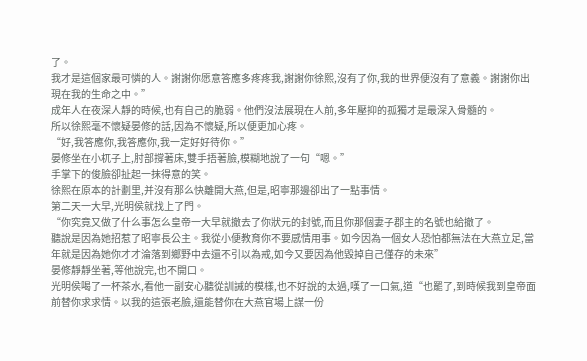了。
我才是這個家最可憐的人。謝謝你愿意答應多疼疼我,謝謝你徐熙,沒有了你,我的世界便沒有了意義。謝謝你出現在我的生命之中。”
成年人在夜深人靜的時候,也有自己的脆弱。他們沒法展現在人前,多年壓抑的孤獨才是最深入骨髓的。
所以徐熙毫不懷疑晏修的話,因為不懷疑,所以便更加心疼。
“好,我答應你,我答應你,我一定好好待你。”
晏修坐在小杌子上,肘部撐著床,雙手捂著臉,模糊地說了一句“嗯。”
手掌下的俊臉卻扯起一抹得意的笑。
徐熙在原本的計劃里,并沒有那么快離開大燕,但是,昭寧那邊卻出了一點事情。
第二天一大早,光明侯就找上了門。
“你究竟又做了什么事怎么皇帝一大早就撤去了你狀元的封號,而且你那個妻子郡主的名號也給撤了。
聽說是因為她招惹了昭寧長公主。我從小便教育你不要感情用事。如今因為一個女人恐怕都無法在大燕立足,當年就是因為她你才才淪落到鄉野中去還不引以為戒,如今又要因為他毀掉自己僅存的未來”
晏修靜靜坐著,等他說完,也不開口。
光明侯喝了一杯茶水,看他一副安心聽從訓誡的模樣,也不好說的太過,嘆了一口氣,道“也罷了,到時候我到皇帝面前替你求求情。以我的這張老臉,還能替你在大燕官場上謀一份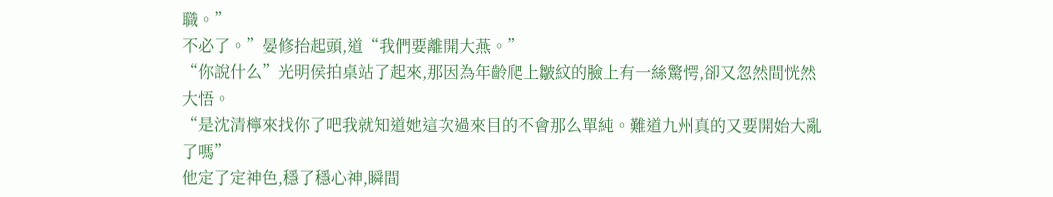職。”
不必了。”晏修抬起頭,道“我們要離開大燕。”
“你說什么”光明侯拍桌站了起來,那因為年齡爬上皺紋的臉上有一絲驚愕,卻又忽然間恍然大悟。
“是沈清檸來找你了吧我就知道她這次過來目的不會那么單純。難道九州真的又要開始大亂了嗎”
他定了定神色,穩了穩心神,瞬間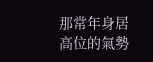那常年身居高位的氣勢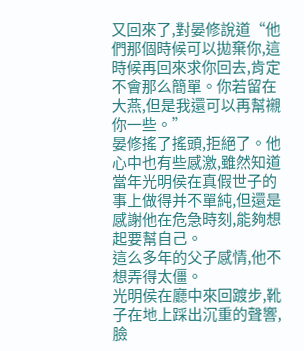又回來了,對晏修說道“他們那個時候可以拋棄你,這時候再回來求你回去,肯定不會那么簡單。你若留在大燕,但是我還可以再幫襯你一些。”
晏修搖了搖頭,拒絕了。他心中也有些感激,雖然知道當年光明侯在真假世子的事上做得并不單純,但還是感謝他在危急時刻,能夠想起要幫自己。
這么多年的父子感情,他不想弄得太僵。
光明侯在廳中來回踱步,靴子在地上踩出沉重的聲響,臉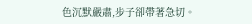色沉默嚴肅,步子卻帶著急切。